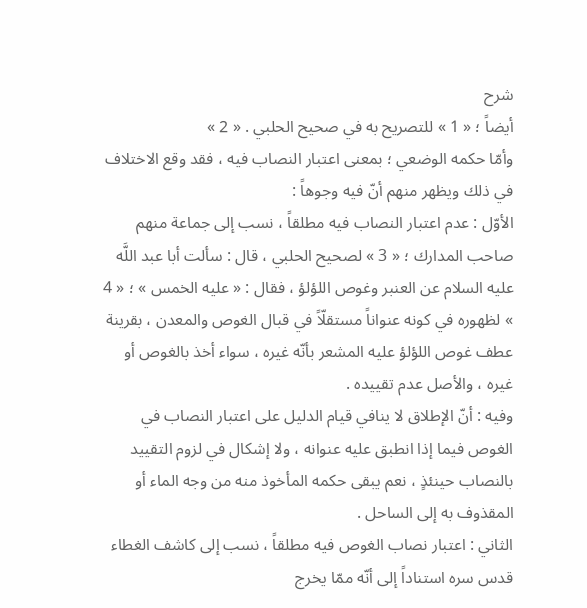شرح
أيضاً ؛ « 1 » للتصريح به في صحيح الحلبي . « 2 »
وأمّا حكمه الوضعي ؛ بمعنى اعتبار النصاب فيه ، فقد وقع الاختلاف في ذلك ويظهر منهم أنّ فيه وجوهاً :
الأوّل : عدم اعتبار النصاب فيه مطلقاً ، نسب إلى جماعة منهم صاحب المدارك ؛ « 3 » لصحيح الحلبي ، قال : سألت أبا عبد اللَّه عليه السلام عن العنبر وغوص اللؤلؤ ، فقال : « عليه الخمس » ؛ « 4 » لظهوره في كونه عنواناً مستقلّاً في قبال الغوص والمعدن ، بقرينة عطف غوص اللؤلؤ عليه المشعر بأنّه غيره ، سواء أخذ بالغوص أو غيره ، والأصل عدم تقييده .
وفيه : أنّ الإطلاق لا ينافي قيام الدليل على اعتبار النصاب في الغوص فيما إذا انطبق عليه عنوانه ، ولا إشكال في لزوم التقييد بالنصاب حينئذٍ ، نعم يبقى حكمه المأخوذ منه من وجه الماء أو المقذوف به إلى الساحل .
الثاني : اعتبار نصاب الغوص فيه مطلقاً ، نسب إلى كاشف الغطاء قدس سره استناداً إلى أنّه ممّا يخرج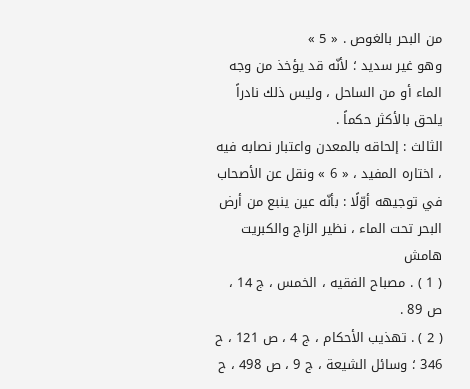من البحر بالغوص . « 5 »
وهو غير سديد ؛ لأنّه قد يؤخذ من وجه الماء أو من الساحل ، وليس ذلك نادراً يلحق بالأكثر حكماً .
الثالث : إلحاقه بالمعدن واعتبار نصابه فيه ، اختاره المفيد ، « 6 » ونقل عن الأصحاب في توجيهه أوّلًا : بأنّه عين ينبع من أرض البحر تحت الماء ، نظير الزاج والكبريت
هامش
( 1 ) . مصباح الفقيه ، الخمس ، ج 14 ، ص 89 .
( 2 ) . تهذيب الأحكام ، ج 4 ، ص 121 ، ح 346 ؛ وسائل الشيعة ، ج 9 ، ص 498 ، ح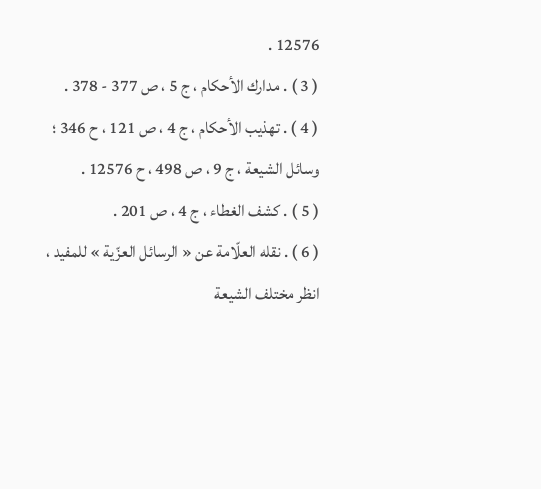12576 .
( 3 ) . مدارك الأحكام ، ج 5 ، ص 377 - 378 .
( 4 ) . تهذيب الأحكام ، ج 4 ، ص 121 ، ح 346 ؛ وسائل الشيعة ، ج 9 ، ص 498 ، ح 12576 .
( 5 ) . كشف الغطاء ، ج 4 ، ص 201 .
( 6 ) . نقله العلّامة عن « الرسائل العزّية » للمفيد ، انظر مختلف الشيعة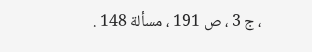، ج 3 ، ص 191 ، مسألة 148 .